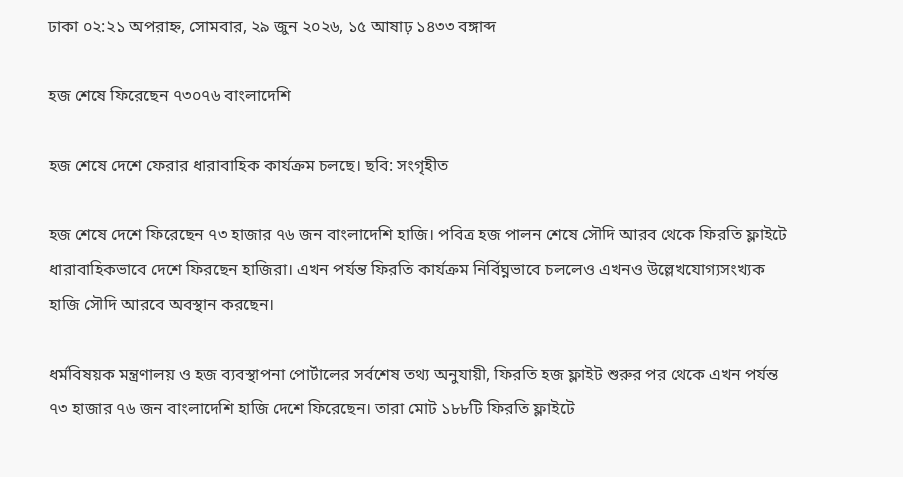ঢাকা ০২:২১ অপরাহ্ন, সোমবার, ২৯ জুন ২০২৬, ১৫ আষাঢ় ১৪৩৩ বঙ্গাব্দ

হজ শেষে ফিরেছেন ৭৩০৭৬ বাংলাদেশি

হজ শেষে দেশে ফেরার ধারাবাহিক কার্যক্রম চলছে। ছবি: সংগৃহীত

হজ শেষে দেশে ফিরেছেন ৭৩ হাজার ৭৬ জন বাংলাদেশি হাজি। পবিত্র হজ পালন শেষে সৌদি আরব থেকে ফিরতি ফ্লাইটে ধারাবাহিকভাবে দেশে ফিরছেন হাজিরা। এখন পর্যন্ত ফিরতি কার্যক্রম নির্বিঘ্নভাবে চললেও এখনও উল্লেখযোগ্যসংখ্যক হাজি সৌদি আরবে অবস্থান করছেন।

ধর্মবিষয়ক মন্ত্রণালয় ও হজ ব্যবস্থাপনা পোর্টালের সর্বশেষ তথ্য অনুযায়ী, ফিরতি হজ ফ্লাইট শুরুর পর থেকে এখন পর্যন্ত ৭৩ হাজার ৭৬ জন বাংলাদেশি হাজি দেশে ফিরেছেন। তারা মোট ১৮৮টি ফিরতি ফ্লাইটে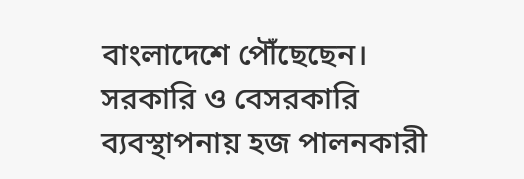বাংলাদেশে পৌঁছেছেন। সরকারি ও বেসরকারি ব্যবস্থাপনায় হজ পালনকারী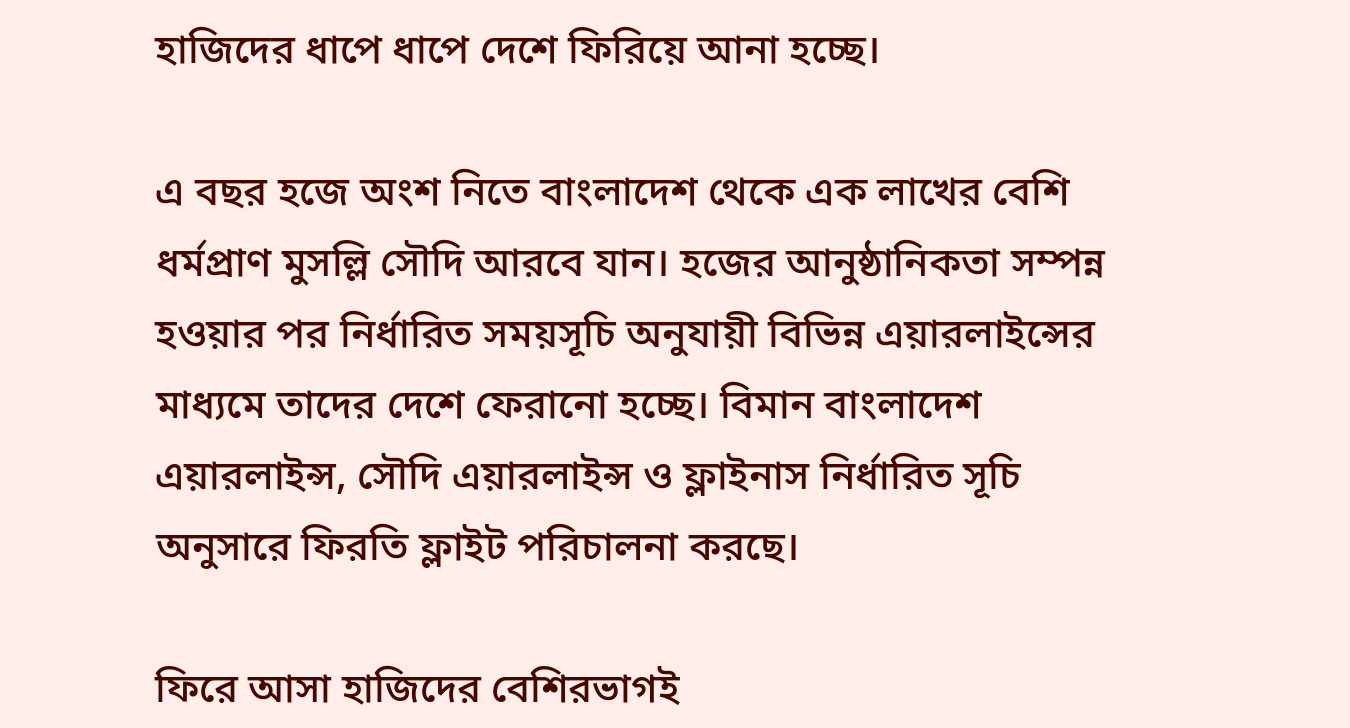হাজিদের ধাপে ধাপে দেশে ফিরিয়ে আনা হচ্ছে।

এ বছর হজে অংশ নিতে বাংলাদেশ থেকে এক লাখের বেশি ধর্মপ্রাণ মুসল্লি সৌদি আরবে যান। হজের আনুষ্ঠানিকতা সম্পন্ন হওয়ার পর নির্ধারিত সময়সূচি অনুযায়ী বিভিন্ন এয়ারলাইন্সের মাধ্যমে তাদের দেশে ফেরানো হচ্ছে। বিমান বাংলাদেশ এয়ারলাইন্স, সৌদি এয়ারলাইন্স ও ফ্লাইনাস নির্ধারিত সূচি অনুসারে ফিরতি ফ্লাইট পরিচালনা করছে।

ফিরে আসা হাজিদের বেশিরভাগই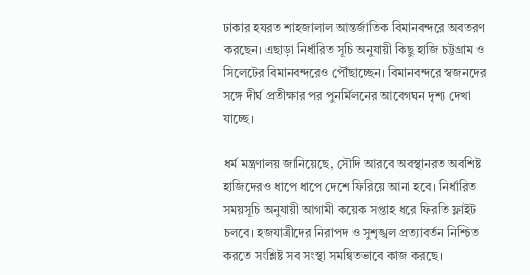ঢাকার হযরত শাহজালাল আন্তর্জাতিক বিমানবন্দরে অবতরণ করছেন। এছাড়া নির্ধারিত সূচি অনুযায়ী কিছু হাজি চট্টগ্রাম ও সিলেটের বিমানবন্দরেও পৌঁছাচ্ছেন। বিমানবন্দরে স্বজনদের সঙ্গে দীর্ঘ প্রতীক্ষার পর পুনর্মিলনের আবেগঘন দৃশ্য দেখা যাচ্ছে।

ধর্ম মন্ত্রণালয় জানিয়েছে, সৌদি আরবে অবস্থানরত অবশিষ্ট হাজিদেরও ধাপে ধাপে দেশে ফিরিয়ে আনা হবে। নির্ধারিত সময়সূচি অনুযায়ী আগামী কয়েক সপ্তাহ ধরে ফিরতি ফ্লাইট চলবে। হজযাত্রীদের নিরাপদ ও সুশৃঙ্খল প্রত্যাবর্তন নিশ্চিত করতে সংশ্লিষ্ট সব সংস্থা সমন্বিতভাবে কাজ করছে।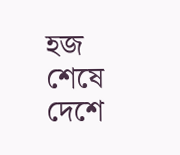হজ শেষে দেশে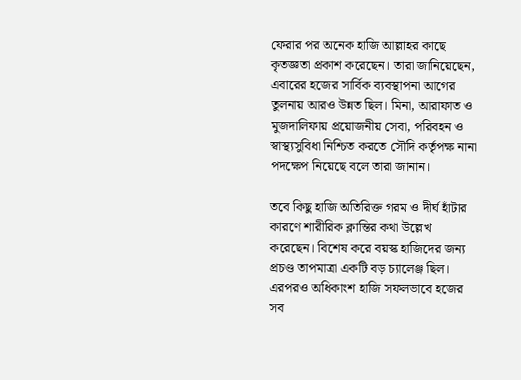ফেরার পর অনেক হাজি আল্লাহর কাছে কৃতজ্ঞতা প্রকাশ করেছেন। তারা জানিয়েছেন, এবারের হজের সার্বিক ব্যবস্থাপনা আগের তুলনায় আরও উন্নত ছিল। মিনা, আরাফাত ও মুজদালিফায় প্রয়োজনীয় সেবা, পরিবহন ও স্বাস্থ্যসুবিধা নিশ্চিত করতে সৌদি কর্তৃপক্ষ নানা পদক্ষেপ নিয়েছে বলে তারা জানান।

তবে কিছু হাজি অতিরিক্ত গরম ও দীর্ঘ হাঁটার কারণে শারীরিক ক্লান্তির কথা উল্লেখ করেছেন। বিশেষ করে বয়স্ক হাজিদের জন্য প্রচণ্ড তাপমাত্রা একটি বড় চ্যালেঞ্জ ছিল। এরপরও অধিকাংশ হাজি সফলভাবে হজের সব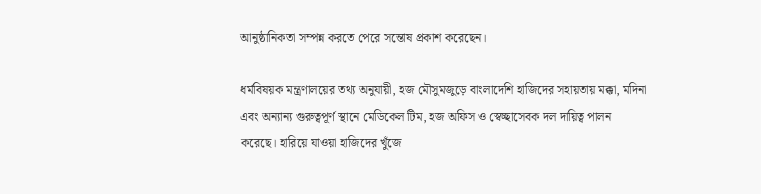আনুষ্ঠানিকতা সম্পন্ন করতে পেরে সন্তোষ প্রকাশ করেছেন।

ধর্মবিষয়ক মন্ত্রণালয়ের তথ্য অনুযায়ী, হজ মৌসুমজুড়ে বাংলাদেশি হাজিদের সহায়তায় মক্কা, মদিনা এবং অন্যান্য গুরুত্বপূর্ণ স্থানে মেডিকেল টিম, হজ অফিস ও স্বেচ্ছাসেবক দল দায়িত্ব পালন করেছে। হারিয়ে যাওয়া হাজিদের খুঁজে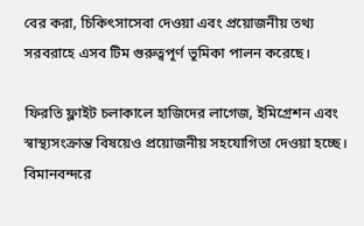বের করা, চিকিৎসাসেবা দেওয়া এবং প্রয়োজনীয় তথ্য সরবরাহে এসব টিম গুরুত্বপূর্ণ ভূমিকা পালন করেছে।

ফিরতি ফ্লাইট চলাকালে হাজিদের লাগেজ, ইমিগ্রেশন এবং স্বাস্থ্যসংক্রান্ত বিষয়েও প্রয়োজনীয় সহযোগিতা দেওয়া হচ্ছে। বিমানবন্দরে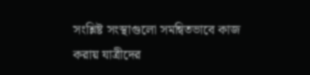সংশ্লিষ্ট সংস্থাগুলো সমন্বিতভাবে কাজ করায় যাত্রীদের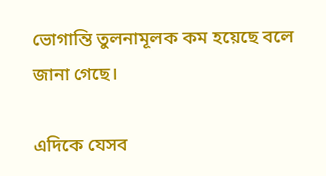ভোগান্তি তুলনামূলক কম হয়েছে বলে জানা গেছে।

এদিকে যেসব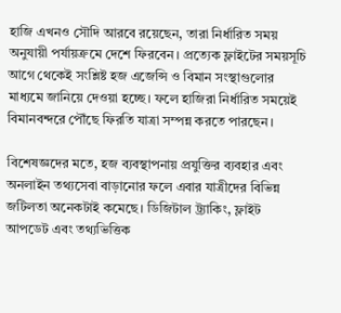হাজি এখনও সৌদি আরবে রয়েছেন, তারা নির্ধারিত সময় অনুযায়ী পর্যায়ক্রমে দেশে ফিরবেন। প্রত্যেক ফ্লাইটের সময়সূচি আগে থেকেই সংশ্লিষ্ট হজ এজেন্সি ও বিমান সংস্থাগুলোর মাধ্যমে জানিয়ে দেওয়া হচ্ছে। ফলে হাজিরা নির্ধারিত সময়েই বিমানবন্দরে পৌঁছে ফিরতি যাত্রা সম্পন্ন করতে পারছেন।

বিশেষজ্ঞদের মতে, হজ ব্যবস্থাপনায় প্রযুক্তির ব্যবহার এবং অনলাইন তথ্যসেবা বাড়ানোর ফলে এবার যাত্রীদের বিভিন্ন জটিলতা অনেকটাই কমেছে। ডিজিটাল ট্র্যাকিং, ফ্লাইট আপডেট এবং তথ্যভিত্তিক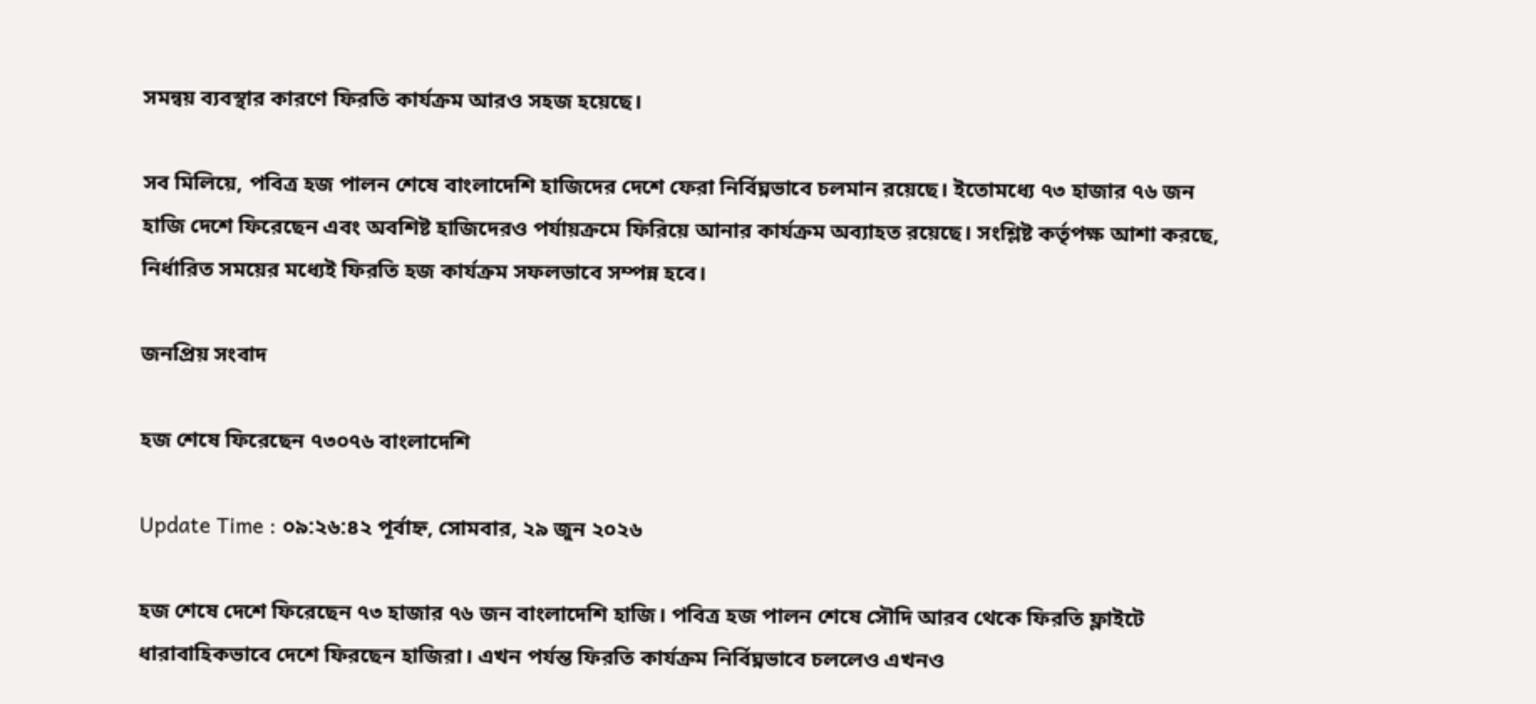সমন্বয় ব্যবস্থার কারণে ফিরতি কার্যক্রম আরও সহজ হয়েছে।

সব মিলিয়ে, পবিত্র হজ পালন শেষে বাংলাদেশি হাজিদের দেশে ফেরা নির্বিঘ্নভাবে চলমান রয়েছে। ইতোমধ্যে ৭৩ হাজার ৭৬ জন হাজি দেশে ফিরেছেন এবং অবশিষ্ট হাজিদেরও পর্যায়ক্রমে ফিরিয়ে আনার কার্যক্রম অব্যাহত রয়েছে। সংশ্লিষ্ট কর্তৃপক্ষ আশা করছে, নির্ধারিত সময়ের মধ্যেই ফিরতি হজ কার্যক্রম সফলভাবে সম্পন্ন হবে।

জনপ্রিয় সংবাদ

হজ শেষে ফিরেছেন ৭৩০৭৬ বাংলাদেশি

Update Time : ০৯:২৬:৪২ পূর্বাহ্ন, সোমবার, ২৯ জুন ২০২৬

হজ শেষে দেশে ফিরেছেন ৭৩ হাজার ৭৬ জন বাংলাদেশি হাজি। পবিত্র হজ পালন শেষে সৌদি আরব থেকে ফিরতি ফ্লাইটে ধারাবাহিকভাবে দেশে ফিরছেন হাজিরা। এখন পর্যন্ত ফিরতি কার্যক্রম নির্বিঘ্নভাবে চললেও এখনও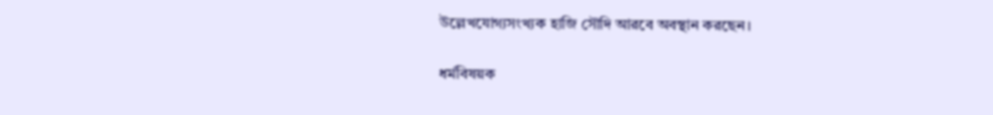উল্লেখযোগ্যসংখ্যক হাজি সৌদি আরবে অবস্থান করছেন।

ধর্মবিষয়ক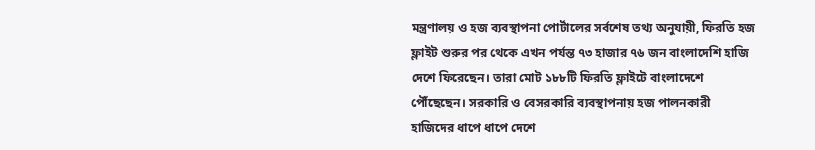মন্ত্রণালয় ও হজ ব্যবস্থাপনা পোর্টালের সর্বশেষ তথ্য অনুযায়ী, ফিরতি হজ ফ্লাইট শুরুর পর থেকে এখন পর্যন্ত ৭৩ হাজার ৭৬ জন বাংলাদেশি হাজি দেশে ফিরেছেন। তারা মোট ১৮৮টি ফিরতি ফ্লাইটে বাংলাদেশে পৌঁছেছেন। সরকারি ও বেসরকারি ব্যবস্থাপনায় হজ পালনকারী হাজিদের ধাপে ধাপে দেশে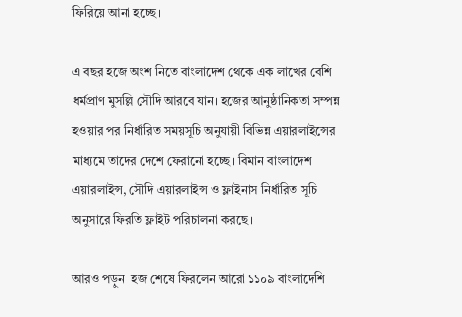ফিরিয়ে আনা হচ্ছে।

এ বছর হজে অংশ নিতে বাংলাদেশ থেকে এক লাখের বেশি ধর্মপ্রাণ মুসল্লি সৌদি আরবে যান। হজের আনুষ্ঠানিকতা সম্পন্ন হওয়ার পর নির্ধারিত সময়সূচি অনুযায়ী বিভিন্ন এয়ারলাইন্সের মাধ্যমে তাদের দেশে ফেরানো হচ্ছে। বিমান বাংলাদেশ এয়ারলাইন্স, সৌদি এয়ারলাইন্স ও ফ্লাইনাস নির্ধারিত সূচি অনুসারে ফিরতি ফ্লাইট পরিচালনা করছে।

আরও পড়ুন  হজ শেষে ফিরলেন আরো ১১০৯ বাংলাদেশি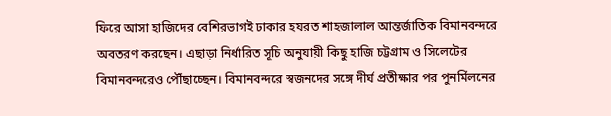ফিরে আসা হাজিদের বেশিরভাগই ঢাকার হযরত শাহজালাল আন্তর্জাতিক বিমানবন্দরে অবতরণ করছেন। এছাড়া নির্ধারিত সূচি অনুযায়ী কিছু হাজি চট্টগ্রাম ও সিলেটের বিমানবন্দরেও পৌঁছাচ্ছেন। বিমানবন্দরে স্বজনদের সঙ্গে দীর্ঘ প্রতীক্ষার পর পুনর্মিলনের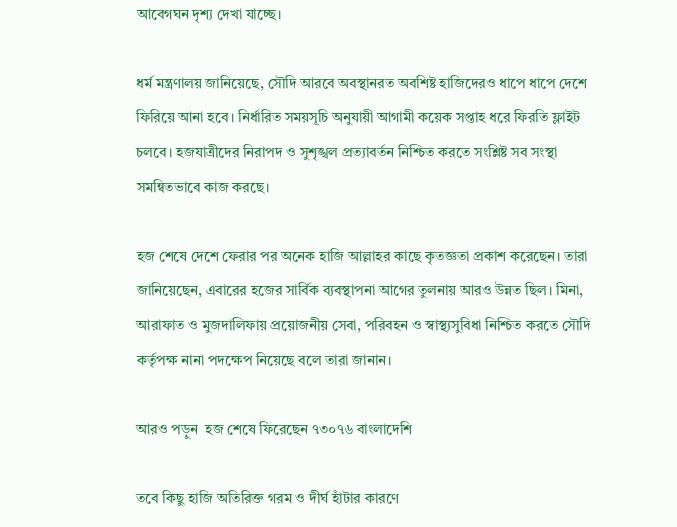আবেগঘন দৃশ্য দেখা যাচ্ছে।

ধর্ম মন্ত্রণালয় জানিয়েছে, সৌদি আরবে অবস্থানরত অবশিষ্ট হাজিদেরও ধাপে ধাপে দেশে ফিরিয়ে আনা হবে। নির্ধারিত সময়সূচি অনুযায়ী আগামী কয়েক সপ্তাহ ধরে ফিরতি ফ্লাইট চলবে। হজযাত্রীদের নিরাপদ ও সুশৃঙ্খল প্রত্যাবর্তন নিশ্চিত করতে সংশ্লিষ্ট সব সংস্থা সমন্বিতভাবে কাজ করছে।

হজ শেষে দেশে ফেরার পর অনেক হাজি আল্লাহর কাছে কৃতজ্ঞতা প্রকাশ করেছেন। তারা জানিয়েছেন, এবারের হজের সার্বিক ব্যবস্থাপনা আগের তুলনায় আরও উন্নত ছিল। মিনা, আরাফাত ও মুজদালিফায় প্রয়োজনীয় সেবা, পরিবহন ও স্বাস্থ্যসুবিধা নিশ্চিত করতে সৌদি কর্তৃপক্ষ নানা পদক্ষেপ নিয়েছে বলে তারা জানান।

আরও পড়ুন  হজ শেষে ফিরেছেন ৭৩০৭৬ বাংলাদেশি

তবে কিছু হাজি অতিরিক্ত গরম ও দীর্ঘ হাঁটার কারণে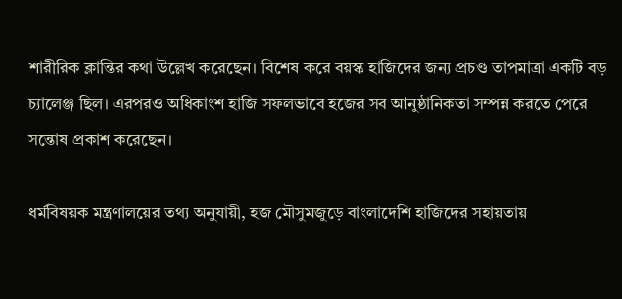শারীরিক ক্লান্তির কথা উল্লেখ করেছেন। বিশেষ করে বয়স্ক হাজিদের জন্য প্রচণ্ড তাপমাত্রা একটি বড় চ্যালেঞ্জ ছিল। এরপরও অধিকাংশ হাজি সফলভাবে হজের সব আনুষ্ঠানিকতা সম্পন্ন করতে পেরে সন্তোষ প্রকাশ করেছেন।

ধর্মবিষয়ক মন্ত্রণালয়ের তথ্য অনুযায়ী, হজ মৌসুমজুড়ে বাংলাদেশি হাজিদের সহায়তায়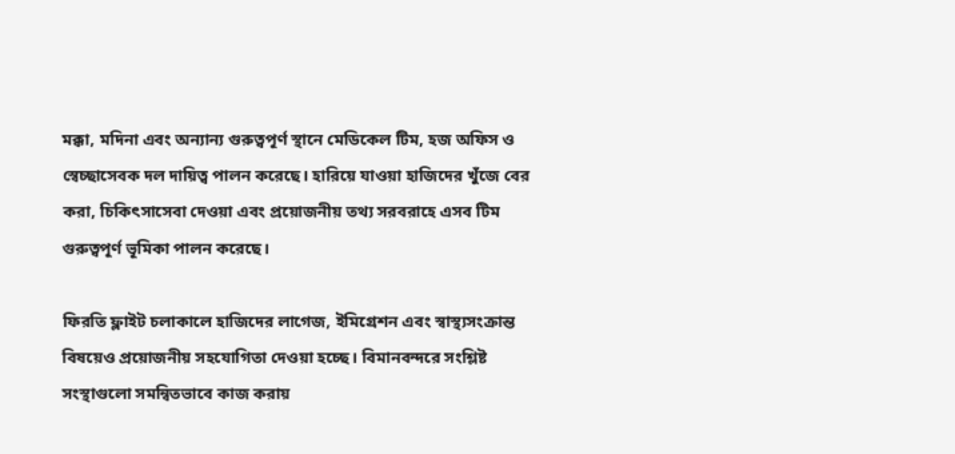মক্কা, মদিনা এবং অন্যান্য গুরুত্বপূর্ণ স্থানে মেডিকেল টিম, হজ অফিস ও স্বেচ্ছাসেবক দল দায়িত্ব পালন করেছে। হারিয়ে যাওয়া হাজিদের খুঁজে বের করা, চিকিৎসাসেবা দেওয়া এবং প্রয়োজনীয় তথ্য সরবরাহে এসব টিম গুরুত্বপূর্ণ ভূমিকা পালন করেছে।

ফিরতি ফ্লাইট চলাকালে হাজিদের লাগেজ, ইমিগ্রেশন এবং স্বাস্থ্যসংক্রান্ত বিষয়েও প্রয়োজনীয় সহযোগিতা দেওয়া হচ্ছে। বিমানবন্দরে সংশ্লিষ্ট সংস্থাগুলো সমন্বিতভাবে কাজ করায়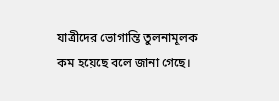যাত্রীদের ভোগান্তি তুলনামূলক কম হয়েছে বলে জানা গেছে।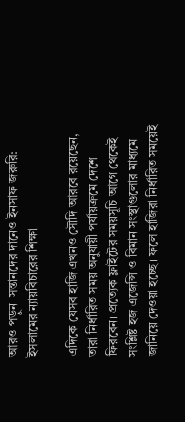আরও পড়ুন  সন্তানদের দানেও ইনসাফ জরুরি: ইসলামের ন্যায়বিচারের শিক্ষা

এদিকে যেসব হাজি এখনও সৌদি আরবে রয়েছেন, তারা নির্ধারিত সময় অনুযায়ী পর্যায়ক্রমে দেশে ফিরবেন। প্রত্যেক ফ্লাইটের সময়সূচি আগে থেকেই সংশ্লিষ্ট হজ এজেন্সি ও বিমান সংস্থাগুলোর মাধ্যমে জানিয়ে দেওয়া হচ্ছে। ফলে হাজিরা নির্ধারিত সময়েই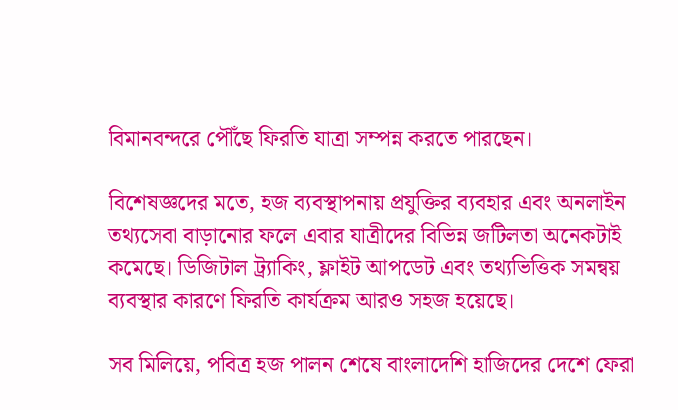বিমানবন্দরে পৌঁছে ফিরতি যাত্রা সম্পন্ন করতে পারছেন।

বিশেষজ্ঞদের মতে, হজ ব্যবস্থাপনায় প্রযুক্তির ব্যবহার এবং অনলাইন তথ্যসেবা বাড়ানোর ফলে এবার যাত্রীদের বিভিন্ন জটিলতা অনেকটাই কমেছে। ডিজিটাল ট্র্যাকিং, ফ্লাইট আপডেট এবং তথ্যভিত্তিক সমন্বয় ব্যবস্থার কারণে ফিরতি কার্যক্রম আরও সহজ হয়েছে।

সব মিলিয়ে, পবিত্র হজ পালন শেষে বাংলাদেশি হাজিদের দেশে ফেরা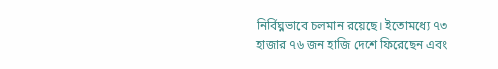নির্বিঘ্নভাবে চলমান রয়েছে। ইতোমধ্যে ৭৩ হাজার ৭৬ জন হাজি দেশে ফিরেছেন এবং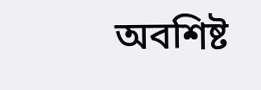অবশিষ্ট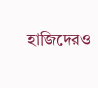হাজিদেরও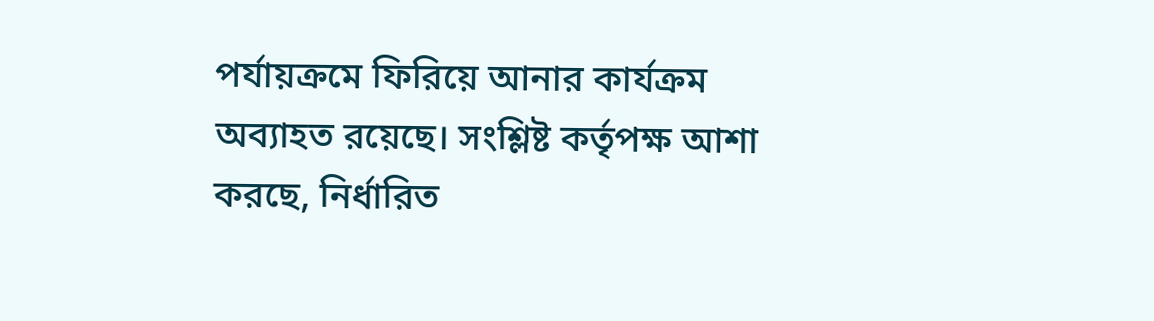পর্যায়ক্রমে ফিরিয়ে আনার কার্যক্রম অব্যাহত রয়েছে। সংশ্লিষ্ট কর্তৃপক্ষ আশা করছে, নির্ধারিত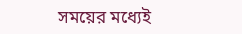সময়ের মধ্যেই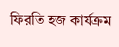ফিরতি হজ কার্যক্রম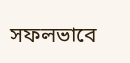সফলভাবে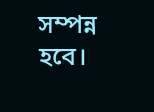সম্পন্ন হবে।